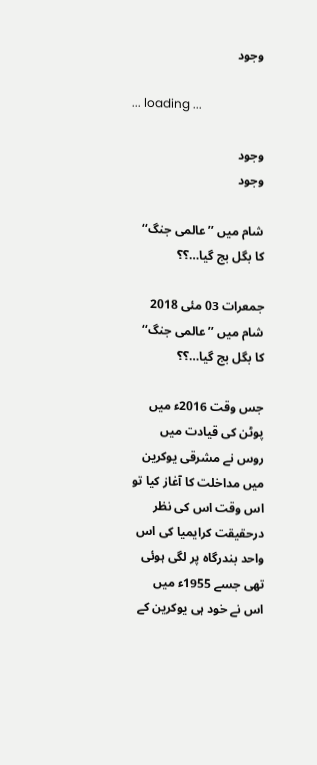وجود

... loading ...

وجود
وجود

شام میں ’’عالمی جنگ‘‘ کا بگل بج گیا…؟؟

جمعرات 03 مئی 2018 شام میں ’’عالمی جنگ‘‘ کا بگل بج گیا…؟؟

جس وقت 2016ء میں پوٹن کی قیادت میں روس نے مشرقی یوکرین میں مداخلت کا آغاز کیا تو اس وقت اس کی نظر درحقیقت کرایمیا کی اس واحد بندرگاہ پر لگی ہوئی تھی جسے 1955ء میں اس نے خود ہی یوکرین کے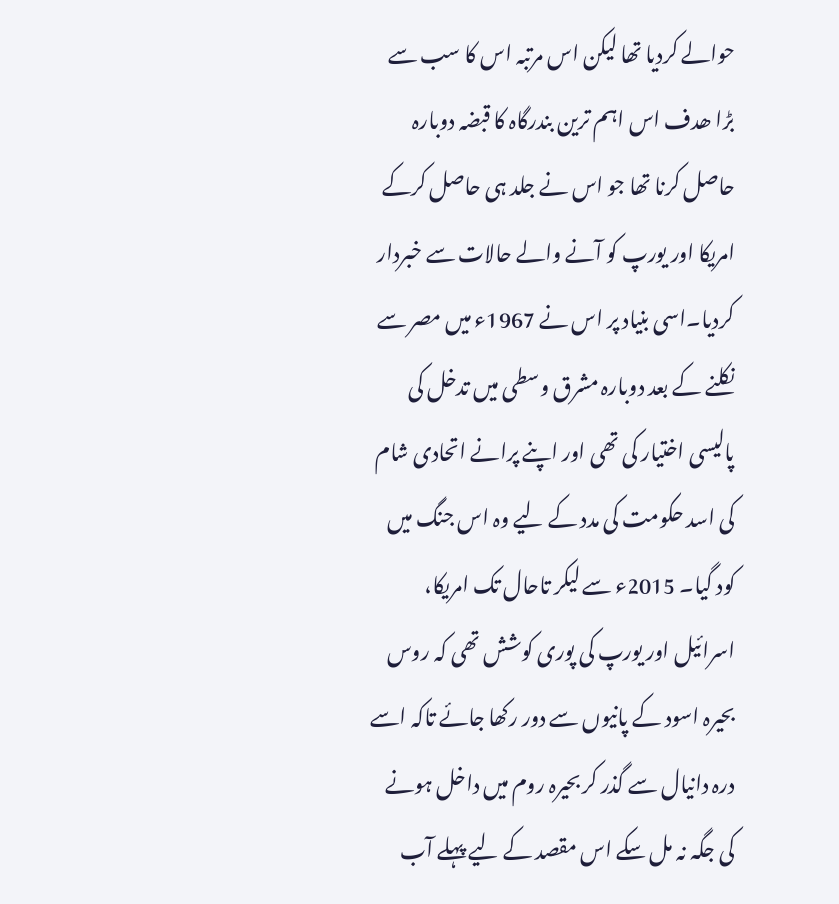حوالے کردیا تھا لیکن اس مرتبہ اس کا سب سے بڑا ھدف اس اہم ترین بندرگاہ کا قبضہ دوبارہ حاصل کرنا تھا جو اس نے جلد ہی حاصل کرکے امریکا اور یورپ کو آنے والے حالات سے خبردار کردیا۔اسی بنیاد پر اس نے 1967ء میں مصر سے نکلنے کے بعد دوبارہ مشرق وسطی میں تدخل کی پالیسی اختیار کی تھی اور اپنے پرانے اتحادی شام کی اسد حکومت کی مدد کے لیے وہ اس جنگ میں کود گیا۔ 2015ء سے لیکر تاحال تک امریکا، اسرائیل اور یورپ کی پوری کوشش تھی کہ روس بحیرہ اسود کے پانیوں سے دور رکھا جائے تاکہ اسے درہ دانیال سے گذر کر بحیرہ روم میں داخل ہونے کی جگہ نہ مل سکے اس مقصد کے لیے پہلے آب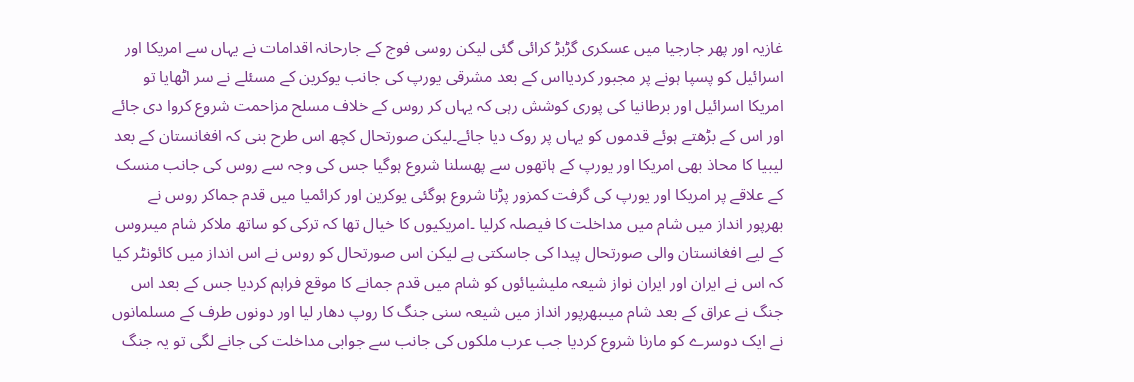غازیہ اور پھر جارجیا میں عسکری گڑبڑ کرائی گئی لیکن روسی فوج کے جارحانہ اقدامات نے یہاں سے امریکا اور اسرائیل کو پسپا ہونے پر مجبور کردیااس کے بعد مشرقی یورپ کی جانب یوکرین کے مسئلے نے سر اٹھایا تو امریکا اسرائیل اور برطانیا کی پوری کوشش رہی کہ یہاں کر روس کے خلاف مسلح مزاحمت شروع کروا دی جائے اور اس کے بڑھتے ہوئے قدموں کو یہاں پر روک دیا جائے۔لیکن صورتحال کچھ اس طرح بنی کہ افغانستان کے بعد لیبیا کا محاذ بھی امریکا اور یورپ کے ہاتھوں سے پھسلنا شروع ہوگیا جس کی وجہ سے روس کی جانب منسک کے علاقے پر امریکا اور یورپ کی گرفت کمزور پڑنا شروع ہوگئی یوکرین اور کرائمیا میں قدم جماکر روس نے بھرپور انداز میں شام میں مداخلت کا فیصلہ کرلیا ۔امریکیوں کا خیال تھا کہ ترکی کو ساتھ ملاکر شام میںروس کے لیے افغانستان والی صورتحال پیدا کی جاسکتی ہے لیکن اس صورتحال کو روس نے اس انداز میں کائونٹر کیا کہ اس نے ایران اور ایران نواز شیعہ ملیشیائوں کو شام میں قدم جمانے کا موقع فراہم کردیا جس کے بعد اس جنگ نے عراق کے بعد شام میںبھرپور انداز میں شیعہ سنی جنگ کا روپ دھار لیا اور دونوں طرف کے مسلمانوں نے ایک دوسرے کو مارنا شروع کردیا جب عرب ملکوں کی جانب سے جوابی مداخلت کی جانے لگی تو یہ جنگ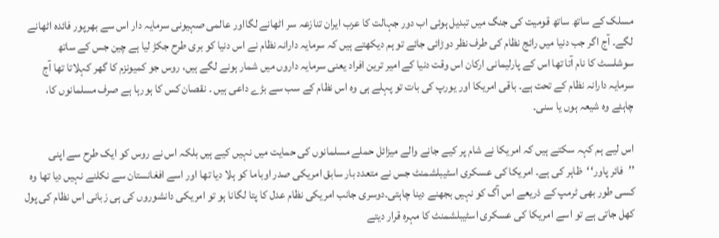مسلک کے ساتھ ساتھ قومیت کی جنگ میں تبدیل ہوئی اب دور جہالت کا عرب ایران تنازعہ سر اٹھانے لگااور عالمی صہیونی سرمایہ دار اس سے بھرپور فائدہ اٹھانے لگے۔ آج اگر جب دنیا میں رائج نظام کی طرف نظر دوڑائی جائے تو ہم دیکھتے ہیں کہ سرمایہ دارانہ نظام نے اس دنیا کو بری طرح جکڑ لیا ہے چین جس کے ساتھ سوشلسٹ کا نام آتا تھا اس کے پارلیمانی ارکان اس وقت دنیا کے امیر ترین افراد یعنی سرمایہ داروں میں شمار ہونے لگے ہیں، روس جو کمیونزم کا گھر کہلاتا تھا آج سرمایہ دارانہ نظام کے تحت ہے۔ باقی امریکا اور یورپ کی بات تو پہلے ہی وہ اس نظام کے سب سے بڑے داعی ہیں ۔ نقصان کس کا ہورہا ہے صرف مسلمانوں کا، چاہئے وہ شیعہ ہوں یا سنی۔

اس لیے ہم کہہ سکتے ہیں کہ امریکا نے شام پر کیے جانے والے میزائل حملے مسلمانوں کی حمایت میں نہیں کیے ہیں بلکہ اس نے روس کو ایک طرح سے اپنی ’’فائر پاور‘‘ظاہر کی ہے۔ امریکا کی عسکری اسٹیبلشمنٹ جس نے متعدد بار سابق امریکی صدر اوباما کو ہلا دیا تھا اور اسے افغانستان سے نکلنے نہیں دیا تھا وہ کسی طور بھی ٹرمپ کے ذریعے اس آگ کو نہیں بجھنے دینا چاہتی۔دوسری جانب امریکی نظام عدل کا پتا لگانا ہو تو امریکی دانشوروں کی ہی زبانی اس نظام کی پول کھل جاتی ہے تو اسے امریکا کی عسکری اسٹیبلشمنٹ کا مہرہ قرار دیتے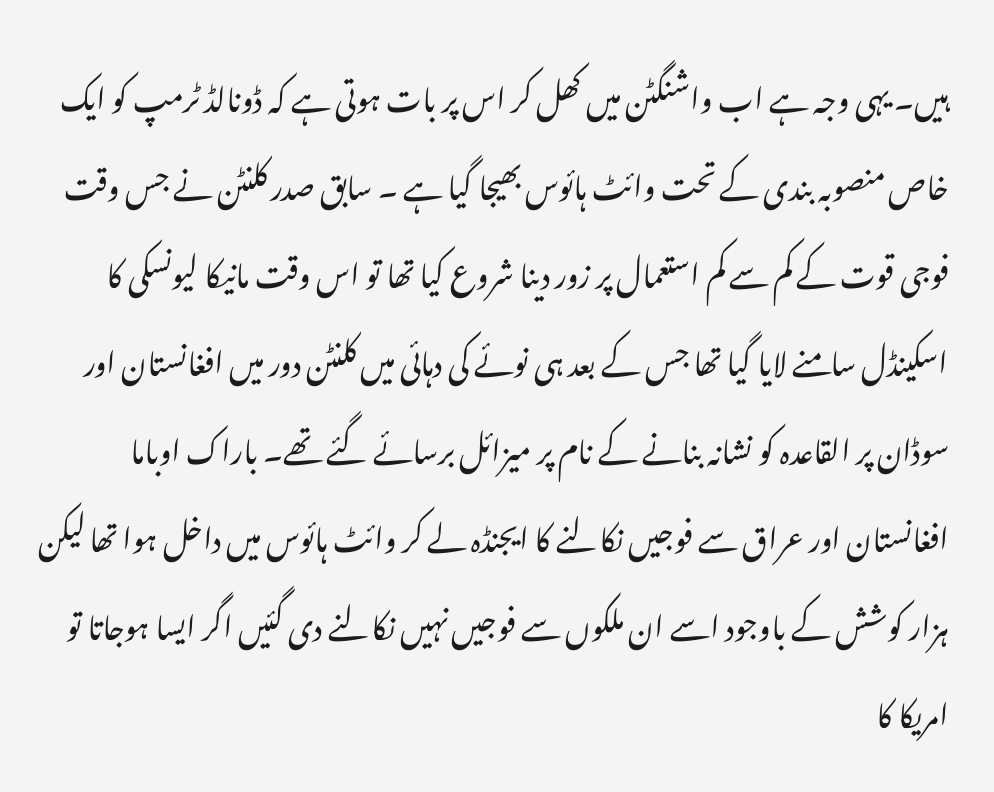ہیں۔ یہی وجہ ہے اب واشنگٹن میں کھل کر اس پر بات ہوتی ہے کہ ڈونالڈ ٹرمپ کو ایک خاص منصوبہ بندی کے تحت وائٹ ہائوس بھیجا گیا ہے ۔ سابق صدر کلنٹن نے جس وقت فوجی قوت کے کم سے کم استعمال پر زور دینا شروع کیا تھا تو اس وقت مانیکا لیونسکی کا اسکینڈل سامنے لایا گیا تھا جس کے بعد ہی نوئے کی دہائی میں کلنٹن دور میں افغانستان اور سوڈان پر القاعدہ کو نشانہ بنانے کے نام پر میزائل برسائے گئے تھے۔ باراک اوباما افغانستان اور عراق سے فوجیں نکالنے کا ایجنڈہ لے کر وائٹ ہائوس میں داخل ہوا تھا لیکن ہزار کوشش کے باوجود اسے ان ملکوں سے فوجیں نہیں نکالنے دی گئیں اگر ایسا ہوجاتا تو امریکا کا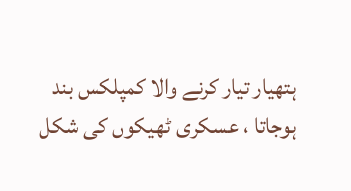ہتھیار تیار کرنے والا کمپلکس بند ہوجاتا ، عسکری ٹھیکوں کی شکل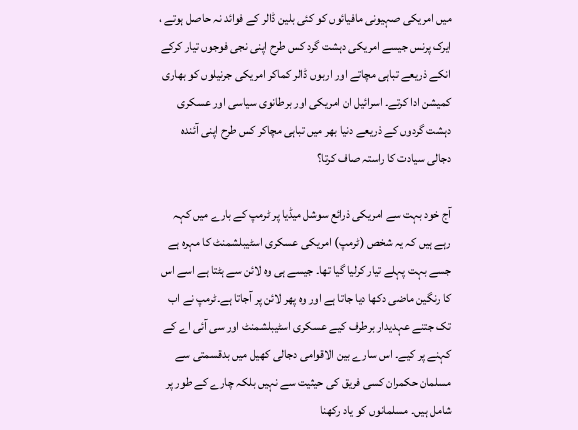میں امریکی صہیونی مافیائوں کو کئی بلین ڈالر کے فوائد نہ حاصل ہوتے ، ایرک پرنس جیسے امریکی دہشت گرد کس طرح اپنی نجی فوجوں تیار کرکے انکے ذریعے تباہی مچاتے اور اربوں ڈالر کماکر امریکی جرنیلوں کو بھاری کمیشن ادا کرتے۔ اسرائیل ان امریکی اور برطانوی سیاسی اور عسکری دہشت گردوں کے ذریعے دنیا بھر میں تباہی مچاکر کس طرح اپنی آئندہ دجالی سیادت کا راستہ صاف کرتا؟

آج خود بہت سے امریکی ذرائع سوشل میڈیا پر ٹرمپ کے بارے میں کہہ رہے ہیں کہ یہ شخص (ٹرمپ) امریکی عسکری اسٹیبلشمنٹ کا مہرہ ہے جسے بہت پہلے تیار کرلیا گیا تھا۔ جیسے ہی وہ لائن سے ہٹتا ہے اسے اس کا رنگین ماضی دکھا دیا جاتا ہے اور وہ پھر لائن پر آجاتا ہے۔ٹرمپ نے اب تک جتنے عہدیدار برطرف کیے عسکری اسٹیبلشمنٹ اور سی آئی اے کے کہنے پر کیے۔ اس سارے بین الاقوامی دجالی کھیل میں بدقسمتی سے مسلمان حکمران کسی فریق کی حیثیت سے نہیں بلکہ چارے کے طور پر شامل ہیں۔ مسلمانوں کو یاد رکھنا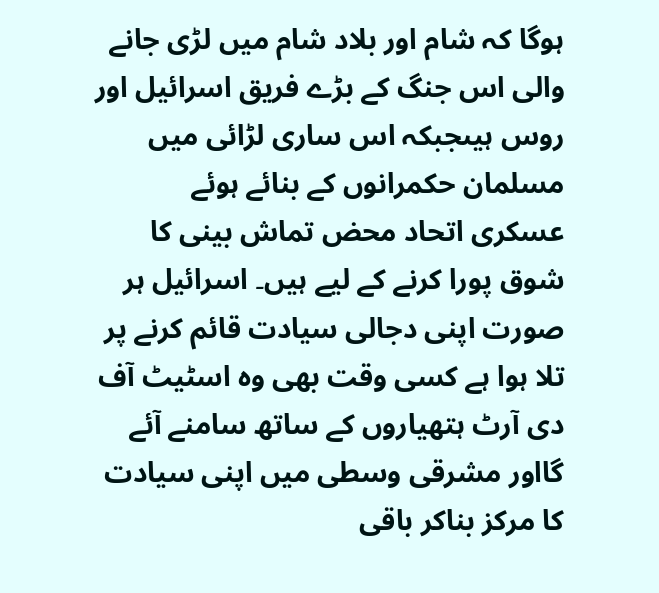ہوگا کہ شام اور بلاد شام میں لڑی جانے والی اس جنگ کے بڑے فریق اسرائیل اور روس ہیںجبکہ اس ساری لڑائی میں مسلمان حکمرانوں کے بنائے ہوئے عسکری اتحاد محض تماش بینی کا شوق پورا کرنے کے لیے ہیں۔ اسرائیل ہر صورت اپنی دجالی سیادت قائم کرنے پر تلا ہوا ہے کسی وقت بھی وہ اسٹیٹ آف دی آرٹ ہتھیاروں کے ساتھ سامنے آئے گااور مشرقی وسطی میں اپنی سیادت کا مرکز بناکر باقی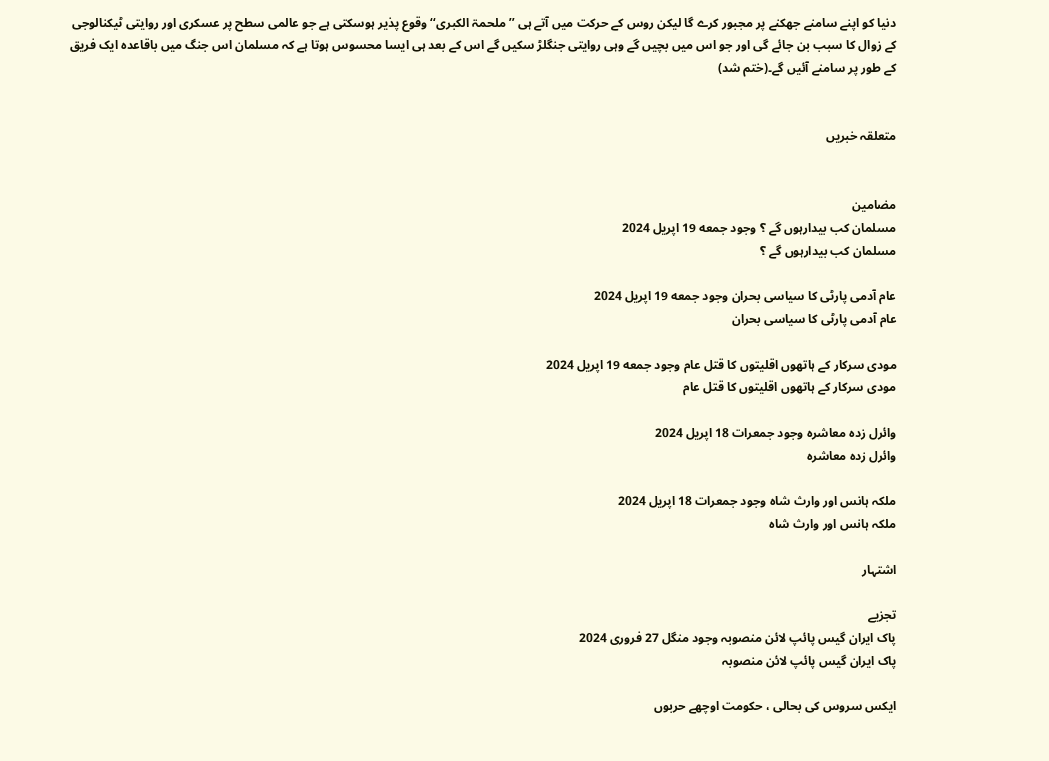دنیا کو اپنے سامنے جھکنے پر مجبور کرے گا لیکن روس کے حرکت میں آتے ہی ’’ملحمۃ الکبری‘‘ وقوع پذیر ہوسکتی ہے جو عالمی سطح پر عسکری اور روایتی ٹیکنالوجی کے زوال کا سبب بن جائے گی اور جو اس میں بچیں گے وہی روایتی جنگلڑ سکیں گے اس کے بعد ہی ایسا محسوس ہوتا ہے کہ مسلمان اس جنگ میں باقاعدہ ایک فریق کے طور پر سامنے آئیں گے۔(ختم شد)


متعلقہ خبریں


مضامین
مسلمان کب بیدارہوں گے ؟ وجود جمعه 19 اپریل 2024
مسلمان کب بیدارہوں گے ؟

عام آدمی پارٹی کا سیاسی بحران وجود جمعه 19 اپریل 2024
عام آدمی پارٹی کا سیاسی بحران

مودی سرکار کے ہاتھوں اقلیتوں کا قتل عام وجود جمعه 19 اپریل 2024
مودی سرکار کے ہاتھوں اقلیتوں کا قتل عام

وائرل زدہ معاشرہ وجود جمعرات 18 اپریل 2024
وائرل زدہ معاشرہ

ملکہ ہانس اور وارث شاہ وجود جمعرات 18 اپریل 2024
ملکہ ہانس اور وارث شاہ

اشتہار

تجزیے
پاک ایران گیس پائپ لائن منصوبہ وجود منگل 27 فروری 2024
پاک ایران گیس پائپ لائن منصوبہ

ایکس سروس کی بحالی ، حکومت اوچھے حربوں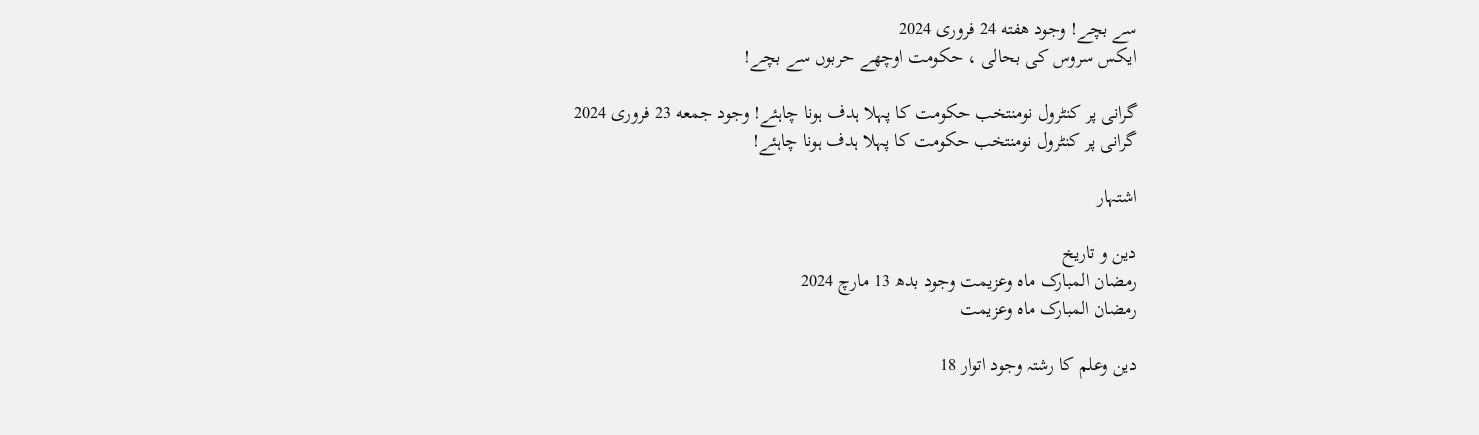سے بچے! وجود هفته 24 فروری 2024
ایکس سروس کی بحالی ، حکومت اوچھے حربوں سے بچے!

گرانی پر کنٹرول نومنتخب حکومت کا پہلا ہدف ہونا چاہئے! وجود جمعه 23 فروری 2024
گرانی پر کنٹرول نومنتخب حکومت کا پہلا ہدف ہونا چاہئے!

اشتہار

دین و تاریخ
رمضان المبارک ماہ وعزیمت وجود بدھ 13 مارچ 2024
رمضان المبارک ماہ وعزیمت

دین وعلم کا رشتہ وجود اتوار 18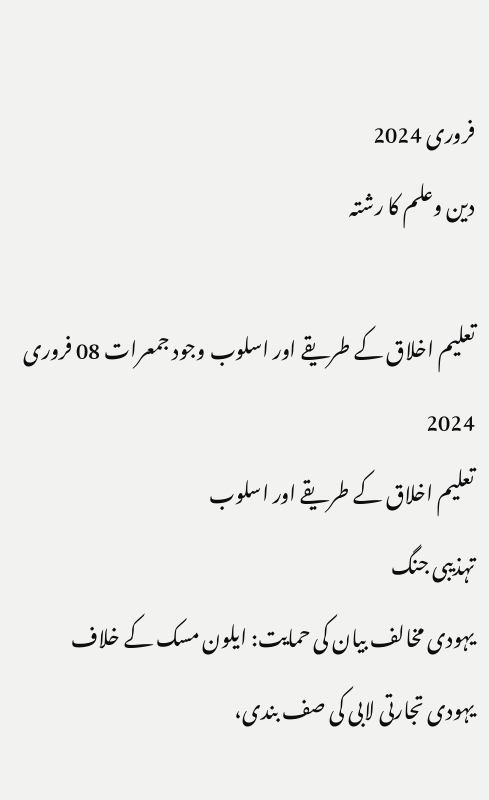فروری 2024
دین وعلم کا رشتہ

تعلیم اخلاق کے طریقے اور اسلوب وجود جمعرات 08 فروری 2024
تعلیم اخلاق کے طریقے اور اسلوب
تہذیبی جنگ
یہودی مخالف بیان کی حمایت: ایلون مسک کے خلاف یہودی تجارتی لابی کی صف بندی،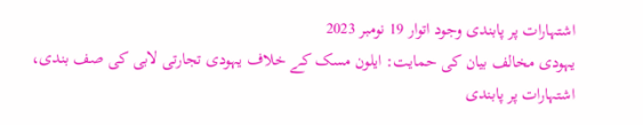اشتہارات پر پابندی وجود اتوار 19 نومبر 2023
یہودی مخالف بیان کی حمایت: ایلون مسک کے خلاف یہودی تجارتی لابی کی صف بندی، اشتہارات پر پابندی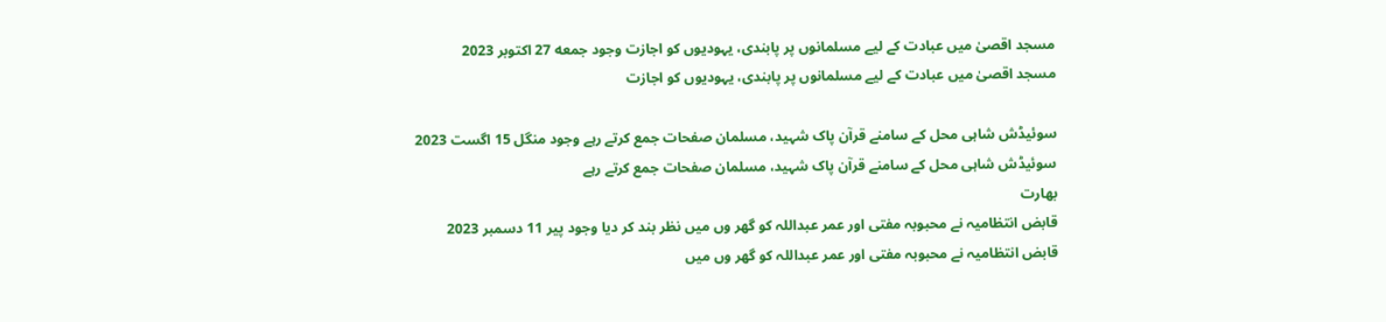مسجد اقصیٰ میں عبادت کے لیے مسلمانوں پر پابندی، یہودیوں کو اجازت وجود جمعه 27 اکتوبر 2023
مسجد اقصیٰ میں عبادت کے لیے مسلمانوں پر پابندی، یہودیوں کو اجازت

سوئیڈش شاہی محل کے سامنے قرآن پاک شہید، مسلمان صفحات جمع کرتے رہے وجود منگل 15 اگست 2023
سوئیڈش شاہی محل کے سامنے قرآن پاک شہید، مسلمان صفحات جمع کرتے رہے
بھارت
قابض انتظامیہ نے محبوبہ مفتی اور عمر عبداللہ کو گھر وں میں نظر بند کر دیا وجود پیر 11 دسمبر 2023
قابض انتظامیہ نے محبوبہ مفتی اور عمر عبداللہ کو گھر وں میں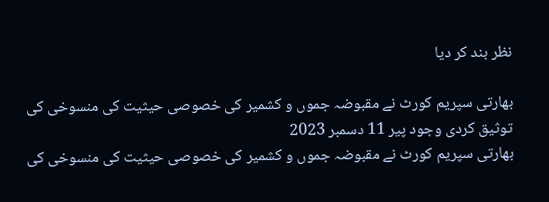نظر بند کر دیا

بھارتی سپریم کورٹ نے مقبوضہ جموں و کشمیر کی خصوصی حیثیت کی منسوخی کی توثیق کردی وجود پیر 11 دسمبر 2023
بھارتی سپریم کورٹ نے مقبوضہ جموں و کشمیر کی خصوصی حیثیت کی منسوخی کی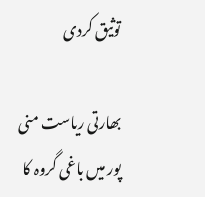توثیق کردی

بھارتی ریاست منی پور میں باغی گروہ کا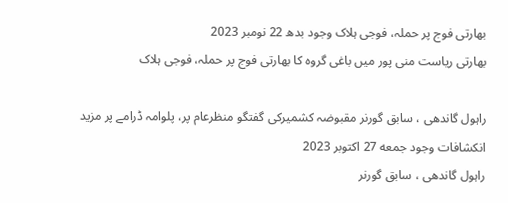بھارتی فوج پر حملہ، فوجی ہلاک وجود بدھ 22 نومبر 2023
بھارتی ریاست منی پور میں باغی گروہ کا بھارتی فوج پر حملہ، فوجی ہلاک

راہول گاندھی ، سابق گورنر مقبوضہ کشمیرکی گفتگو منظرعام پر، پلوامہ ڈرامے پر مزید انکشافات وجود جمعه 27 اکتوبر 2023
راہول گاندھی ، سابق گورنر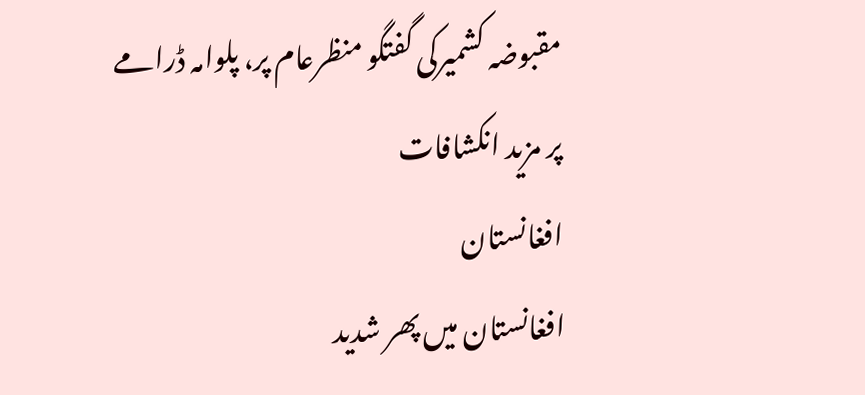مقبوضہ کشمیرکی گفتگو منظرعام پر، پلوامہ ڈرامے پر مزید انکشافات
افغانستان
افغانستان میں پھر شدید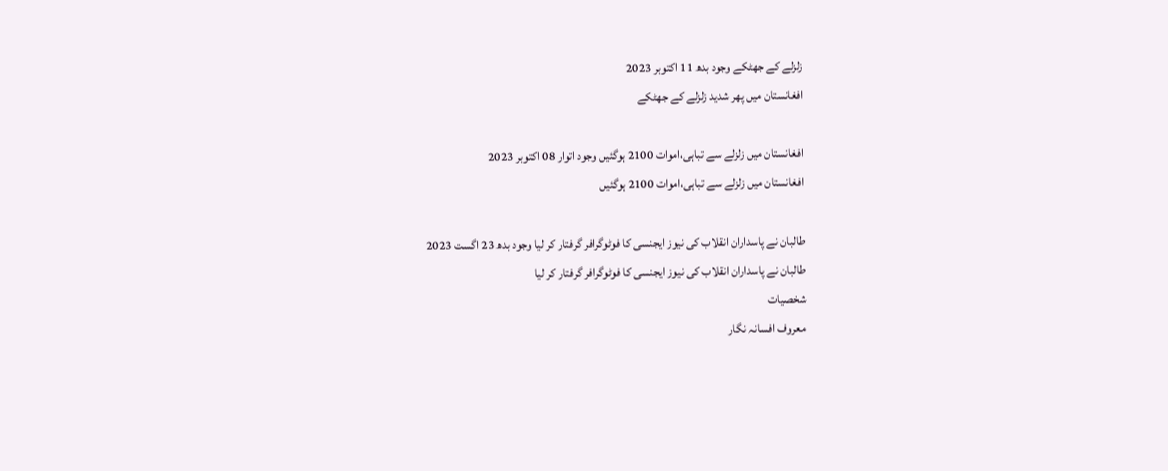زلزلے کے جھٹکے وجود بدھ 11 اکتوبر 2023
افغانستان میں پھر شدید زلزلے کے جھٹکے

افغانستان میں زلزلے سے تباہی،اموات 2100 ہوگئیں وجود اتوار 08 اکتوبر 2023
افغانستان میں زلزلے سے تباہی،اموات 2100 ہوگئیں

طالبان نے پاسداران انقلاب کی نیوز ایجنسی کا فوٹوگرافر گرفتار کر لیا وجود بدھ 23 اگست 2023
طالبان نے پاسداران انقلاب کی نیوز ایجنسی کا فوٹوگرافر گرفتار کر لیا
شخصیات
معروف افسانہ نگار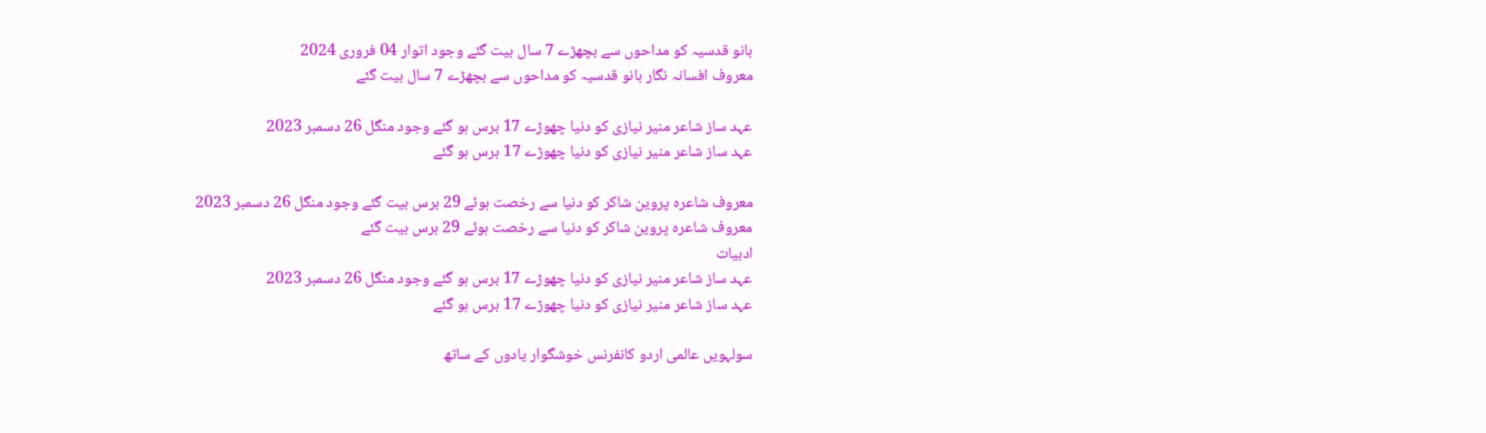بانو قدسیہ کو مداحوں سے بچھڑے 7 سال بیت گئے وجود اتوار 04 فروری 2024
معروف افسانہ نگار بانو قدسیہ کو مداحوں سے بچھڑے 7 سال بیت گئے

عہد ساز شاعر منیر نیازی کو دنیا چھوڑے 17 برس ہو گئے وجود منگل 26 دسمبر 2023
عہد ساز شاعر منیر نیازی کو دنیا چھوڑے 17 برس ہو گئے

معروف شاعرہ پروین شاکر کو دنیا سے رخصت ہوئے 29 برس بیت گئے وجود منگل 26 دسمبر 2023
معروف شاعرہ پروین شاکر کو دنیا سے رخصت ہوئے 29 برس بیت گئے
ادبیات
عہد ساز شاعر منیر نیازی کو دنیا چھوڑے 17 برس ہو گئے وجود منگل 26 دسمبر 2023
عہد ساز شاعر منیر نیازی کو دنیا چھوڑے 17 برس ہو گئے

سولہویں عالمی اردو کانفرنس خوشگوار یادوں کے ساتھ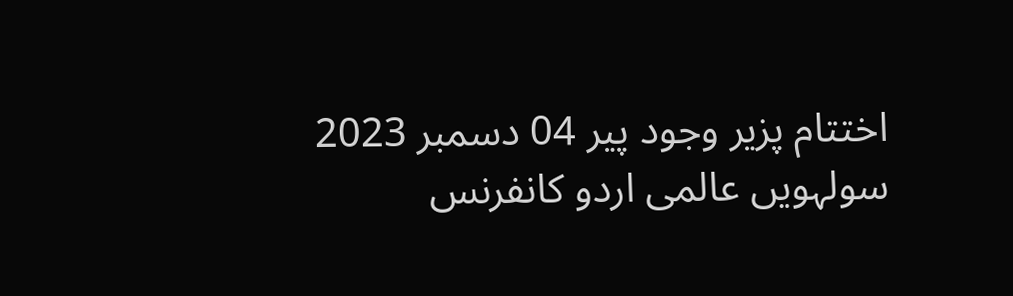اختتام پزیر وجود پیر 04 دسمبر 2023
سولہویں عالمی اردو کانفرنس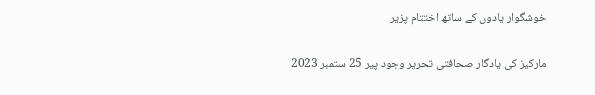خوشگوار یادوں کے ساتھ اختتام پزیر

مارکیز کی یادگار صحافتی تحریر وجود پیر 25 ستمبر 2023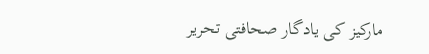مارکیز کی یادگار صحافتی تحریر